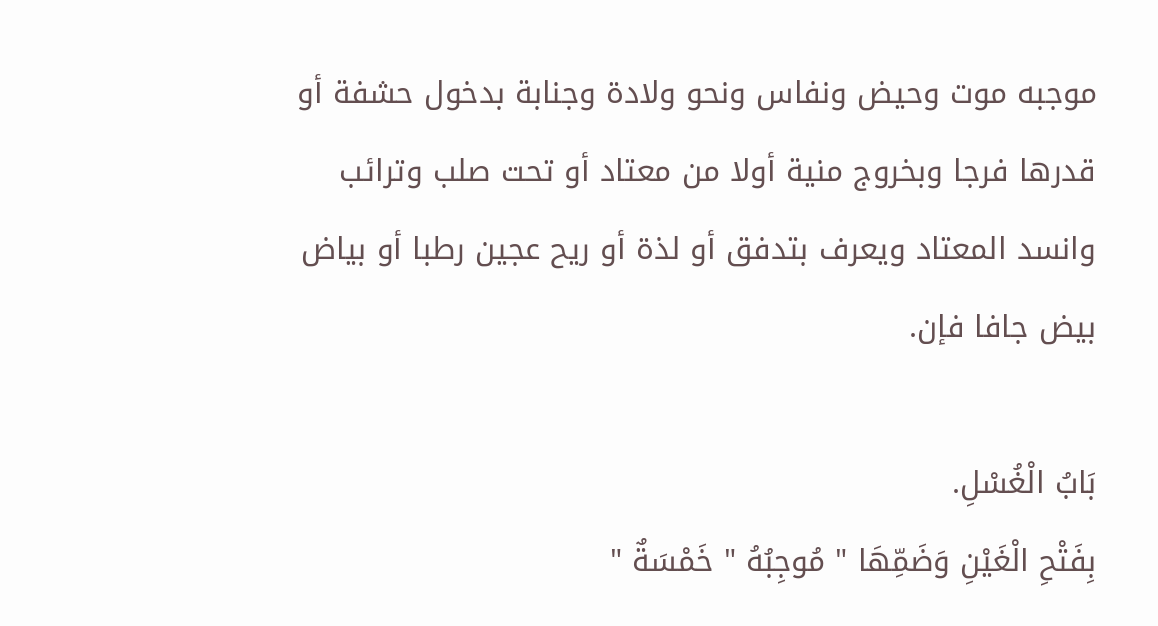موجبه موت وحيض ونفاس ونحو ولادة وجنابة بدخول حشفة أو قدرها فرجا وبخروج منية أولا من معتاد أو تحت صلب وترائب وانسد المعتاد ويعرف بتدفق أو لذة أو ريح عجين رطبا أو بياض بيض جافا فإن.

بَابُ الْغُسْلِ.
بِفَتْحِ الْغَيْنِ وَضَمِّهَا " مُوجِبُهُ " خَمْسَةٌ "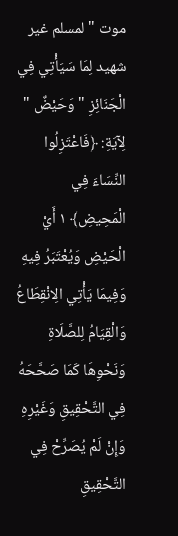موت " لمسلم غير شهيد لِمَا سَيَأْتِي فِي الْجَنَائِزِ " وَحَيْضٌ " لِآيَةِ: ﴿فَاعْتَزِلُوا النِّسَاءَ فِي الْمَحِيضِ﴾ ١ أَيْ الْحَيْضِ وَيُعْتَبَرُ فِيهِ وَفِيمَا يَأْتِي الِانْقِطَاعُ وَالْقِيَامُ لِلصَّلَاةِ وَنَحْوِهَا كَمَا صَحَّحَهُ فِي التَّحْقِيقِ وَغَيْرِهِ وَإِنْ لَمْ يُصَرِّحْ فِي التَّحْقِيقِ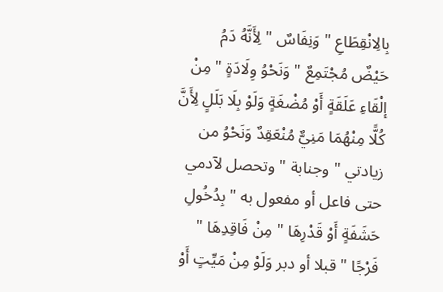بِالِانْقِطَاعِ " وَنِفَاسٌ " لِأَنَّهُ دَمُ حَيْضٌ مُجْتَمِعٌ " وَنَحْوُ وِلَادَةٍ " مِنْ إلْقَاءِ عَلَقَةٍ أَوْ مُضْغَةٍ وَلَوْ بِلَا بَلَلٍ لِأَنَّ كُلًّا مِنْهُمَا مَنِيٌّ مُنْعَقِدٌ وَنَحْوُ من زيادتي " وجنابة " وتحصل لآدمي حتى فاعل أو مفعول به " بِدُخُولِ حَشَفَةٍ أَوْ قَدْرِهَا " مِنْ فَاقِدِهَا " فَرْجًا " قبلا أو دبر وَلَوْ مِنْ مَيِّتٍ أَوْ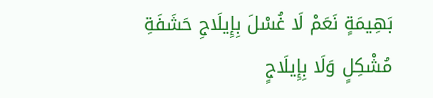بَهِيمَةٍ نَعَمْ لَا غُسْلَ بِإِيلَاجِ حَشَفَةِ مُشْكِلٍ وَلَا بِإِيلَاجٍ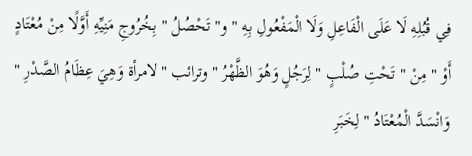فِي قُبُلِهِ لَا عَلَى الْفَاعِلِ وَلَا الْمَفْعُولِ بِهِ " و" تَحْصُلُ " بِخُرُوجِ مَنِيِّهِ أَوَّلًا مِنْ مُعْتَادٍ أَوْ " مِنْ " تَحْتِ صُلْبٍ " لِرَجُلٍ وَهُوَ الظَّهْرُ " وترائب " لامرأة وَهِيَ عِظَامُ الصَّدْرِ " وَانْسَدَّ الْمُعْتَادُ " لِخَبَرِ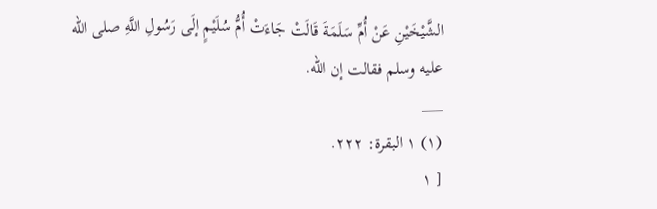الشَّيْخَيْنِ عَنْ أُمِّ سَلَمَةَ قَالَتْ جَاءَتْ أُمُّ سُلَيْمٍ إلَى رَسُولِ اللَّهِ صلى الله عليه وسلم فقالت إن الله.
___
(١) ١ البقرة: ٢٢٢.
[ ١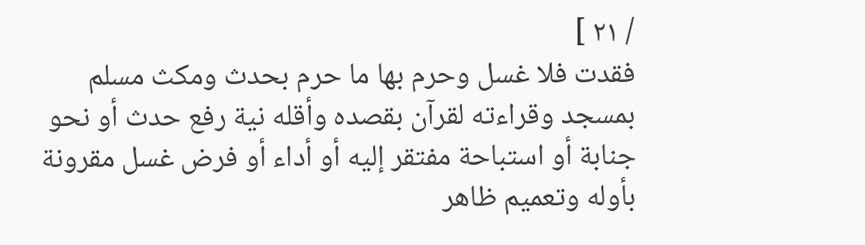/ ٢١ ]
فقدت فلا غسل وحرم بها ما حرم بحدث ومكث مسلم بمسجد وقراءته لقرآن بقصده وأقله نية رفع حدث أو نحو جنابة أو استباحة مفتقر إليه أو أداء أو فرض غسل مقرونة بأوله وتعميم ظاهر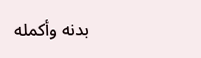بدنه وأكمله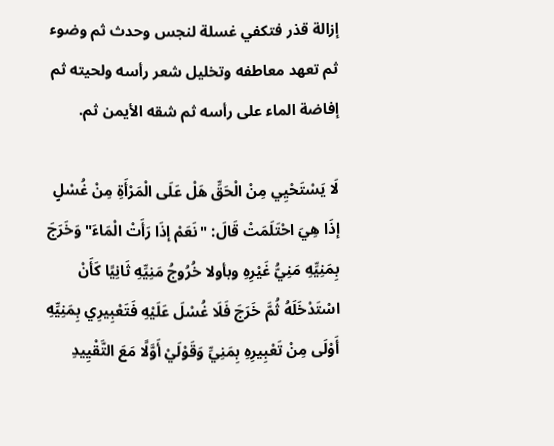إزالة قذر فتكفي غسلة لنجس وحدث ثم وضوء ثم تعهد معاطفه وتخليل شعر رأسه ولحيته ثم إفاضة الماء على رأسه ثم شقه الأيمن ثم.

لَا يَسْتَحْيِي مِنْ الْحَقِّ هَلْ عَلَى الْمَرْأَةِ مِنْ غُسْلٍ إذَا هِيَ احْتَلَمَتْ قَالَ: "نَعَمْ إذَا رَأَتْ الْمَاءَ" وَخَرَجَ بِمَنِيِّهِ مَنِيُّ غَيْرِهِ وبأولا خُرُوجُ مَنِيِّهِ ثَانِيًا كَأَنْ اسْتَدْخَلَهُ ثُمَّ خَرَجَ فَلَا غُسْلَ عَلَيْهِ فَتَعْبِيرِي بِمَنِيِّهِ أَوْلَى مِنْ تَعْبِيرِهِ بِمَنِيِّ وَقَوْلَيْ أَوَّلًا مَعَ التَّقْيِيدِ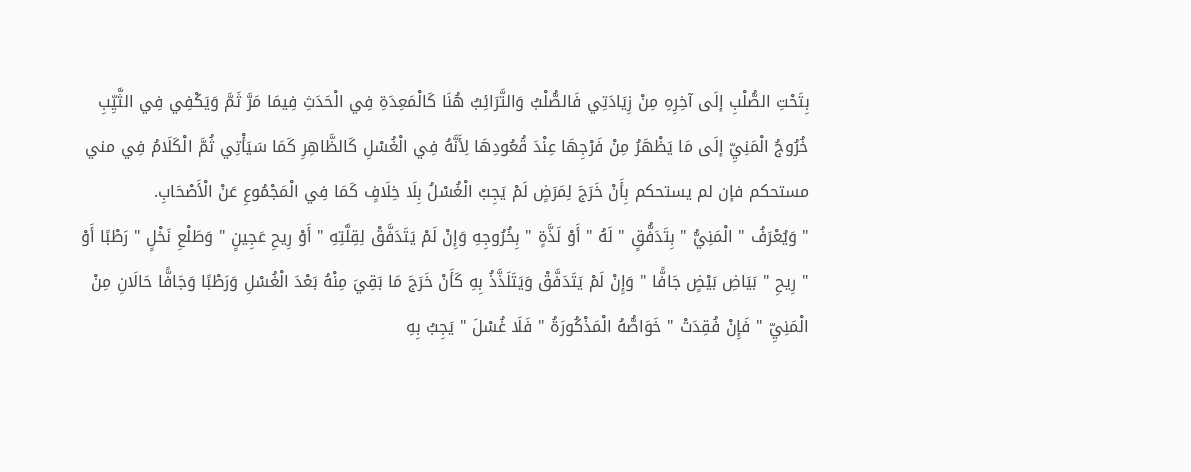بِتَحْتِ الصُّلْبِ إلَى آخِرِهِ مِنْ زِيَادَتِي فَالصُّلْبُ وَالتَّرَائِبُ هُنَا كَالْمَعِدَةِ فِي الْحَدَثِ فِيمَا مَرَّ ثَمَّ وَيَكْفِي فِي الثَّيِّبِ خُرُوجُ الْمَنِيِّ إلَى مَا يَظْهَرُ مِنْ فَرْجِهَا عِنْدَ قُعُودِهَا لِأَنَّهُ فِي الْغُسْلِ كَالظَّاهِرِ كَمَا سَيَأْتِي ثُمَّ الْكَلَامُ فِي مني مستحكم فإن لم يستحكم بِأَنْ خَرَجَ لِمَرَضٍ لَمْ يَجِبْ الْغُسْلُ بِلَا خِلَافٍ كَمَا فِي الْمَجْمُوعِ عَنْ الْأَصْحَابِ.
" وَيُعْرَفُ " الْمَنِيُّ " بِتَدَفُّقٍ " لَهُ " أَوْ لَذَّةٍ " بِخُرُوجِهِ وَإِنْ لَمْ يَتَدَفَّقْ لِقِلَّتِهِ " أَوْ رِيحِ عَجِينٍ " وَطَلْعِ نَخْلٍ " رَطْبًا أَوْ " رِيحِ " بَيَاضِ بَيْضٍ جَافًّا " وَإِنْ لَمْ يَتَدَفَّقْ وَيَتَلَذَّذُ بِهِ كَأَنْ خَرَجَ مَا بَقِيَ مِنْهُ بَعْدَ الْغُسْلِ وَرَطْبًا وَجَافًّا حَالَانِ مِنْ الْمَنِيِّ " فَإِنْ فُقِدَتْ " خَوَاصُّهُ الْمَذْكُورَةُ " فَلَا غُسْلَ " يَجِبُ بِهِ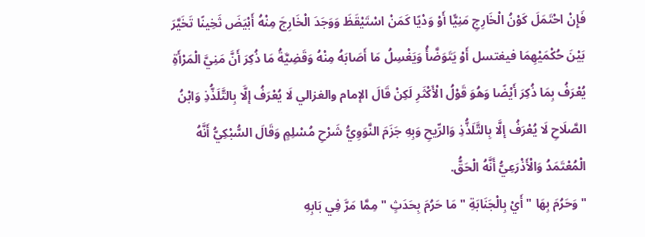فَإِنْ احْتَمَلَ كَوْنُ الْخَارِجِ مَنِيًّا أَوْ وَدْيًا كَمَنْ اسْتَيْقَظَ وَوَجَدَ الْخَارِجَ مِنْهُ أَبْيَضَ ثَخِينًا تَخَيَّرَ بَيْنَ حُكْمَيْهِمَا فيغتسل أَوْ يَتَوَضَّأُ وَيَغْسِلُ مَا أَصَابَهُ مِنْهُ وَقَضِيَّةُ مَا ذُكِرَ أَنَّ مَنِيَّ الْمَرْأَةِ يُعْرَفُ بِمَا ذُكِرَ أَيْضًا وَهُوَ قَوْلُ الْأَكْثَرِ لَكِنْ قَالَ الإمام والغزالي لَا يُعْرَفُ إلَّا بِالتَّلَذُّذِ وَابْنُ الصَّلَاحِ لَا يُعْرَفُ إلَّا بِالتَّلَذُّذِ وَالرِّيحِ وَبِهِ جَزَمَ النَّوَوِيُّ شَرْحِ مُسْلِمٍ وَقَالَ السُّبْكِيُّ أَنَّهُ الْمُعْتَمَدُ وَالْأَذْرَعِيُّ أَنَّهُ الْحَقُّ.
" وَحَرُمَ بِهَا " أَيْ بِالْجَنَابَةِ " مَا حَرُمَ بِحَدَثٍ " مِمَّا مَرَّ فِي بَابِهِ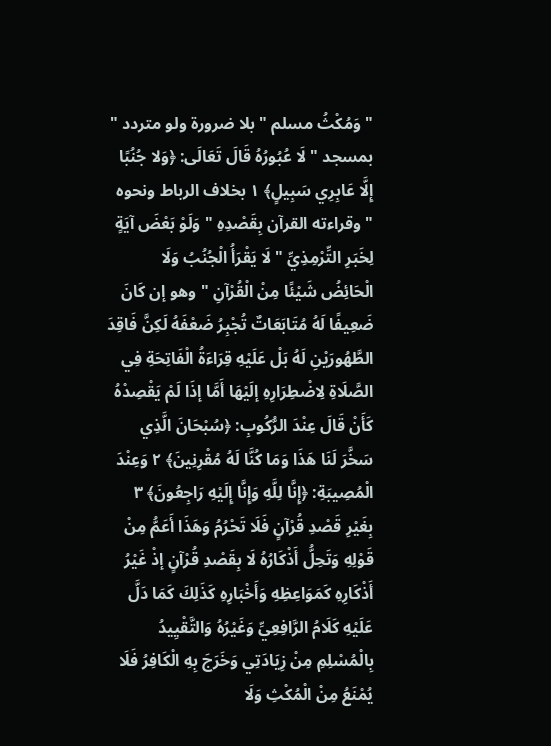" وَمُكْثُ مسلم " بلا ضرورة ولو متردد " بمسجد " لَا عُبُورُهُ قَالَ تَعَالَى: ﴿وَلا جُنُبًا إِلَّا عَابِرِي سَبِيلٍ﴾ ١ بخلاف الرباط ونحوه " وقراءته القرآن بِقَصْدِهِ " وَلَوْ بَعْضَ آيَةٍ لِخَبَرِ التِّرْمِذِيِّ " لَا يَقْرَأُ الْجُنُبُ وَلَا الْحَائِضُ شَيْئًا مِنْ الْقُرْآنِ " وهو إن كَانَ ضَعِيفًا لَهُ مُتَابَعَاتٌ تُجْبِرُ ضَعْفَهُ لَكِنَّ فَاقِدَ الطَّهُورَيْنِ لَهُ بَلْ عَلَيْهِ قِرَاءَةُ الْفَاتِحَةِ فِي الصَّلَاةِ لِاضْطِرَارِهِ إلَيْهَا أَمَّا إذَا لَمْ يَقْصِدْهُ كَأَنْ قَالَ عِنْدَ الرُّكُوبِ: ﴿سُبْحَانَ الَّذِي سَخَّرَ لَنَا هَذَا وَمَا كُنَّا لَهُ مُقْرِنِينَ﴾ ٢ وَعِنْدَ الْمُصِيبَةِ: ﴿إِنَّا لِلَّهِ وَإِنَّا إِلَيْهِ رَاجِعُونَ﴾ ٣ بِغَيْرِ قَصْدِ قُرْآنٍ فَلَا تَحْرُمُ وَهَذَا أَعَمُّ مِنْ قَوْلِهِ وَتَحِلُّ أَذْكَارُهُ لَا بِقَصْدِ قُرْآنٍ إذْ غَيْرُ أَذْكَارِهِ كَمَوَاعِظِهِ وَأَخْبَارِهِ كَذَلِكَ كَمَا دَلَّ عَلَيْهِ كَلَامُ الرَّافِعِيِّ وَغَيْرُهُ وَالتَّقْيِيدُ بِالْمُسْلِمِ مِنْ زِيَادَتِي وَخَرَجَ بِهِ الْكَافِرُ فَلَا يُمْنَعُ مِنْ الْمُكْثِ وَلَا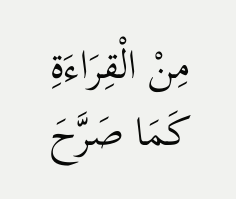مِنْ الْقِرَاءَةِ كَمَا صَرَّحَ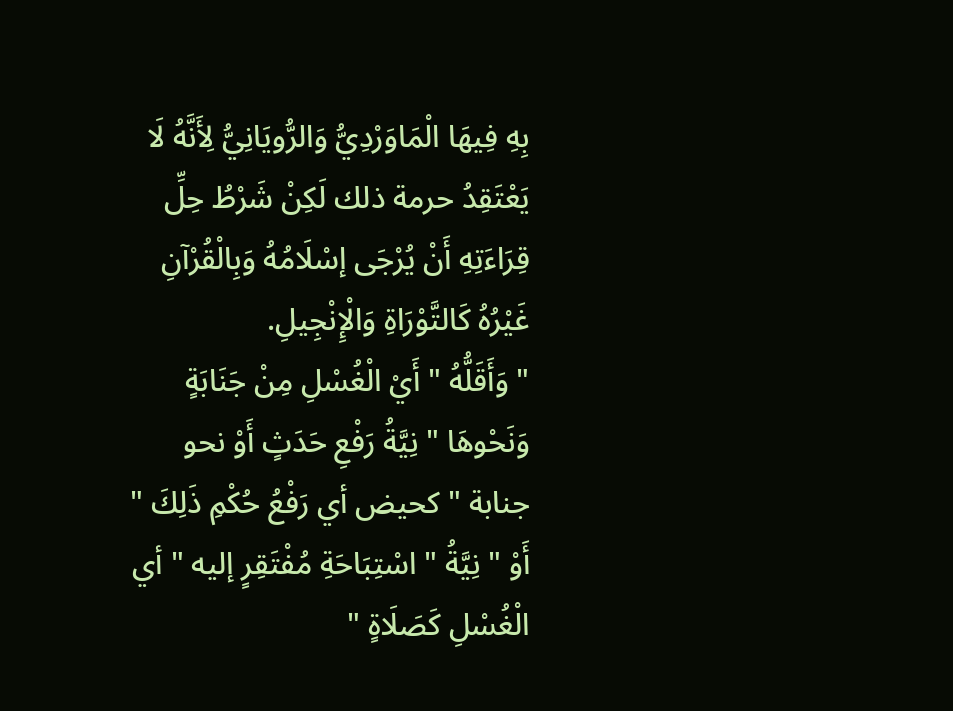بِهِ فِيهَا الْمَاوَرْدِيُّ وَالرُّويَانِيُّ لِأَنَّهُ لَا يَعْتَقِدُ حرمة ذلك لَكِنْ شَرْطُ حِلِّ قِرَاءَتِهِ أَنْ يُرْجَى إسْلَامُهُ وَبِالْقُرْآنِ غَيْرُهُ كَالتَّوْرَاةِ وَالْإِنْجِيلِ.
" وَأَقَلُّهُ " أَيْ الْغُسْلِ مِنْ جَنَابَةٍ وَنَحْوهَا " نِيَّةُ رَفْعِ حَدَثٍ أَوْ نحو جنابة " كحيض أي رَفْعُ حُكْمِ ذَلِكَ " أَوْ " نِيَّةُ " اسْتِبَاحَةِ مُفْتَقِرٍ إليه " أي الْغُسْلِ كَصَلَاةٍ "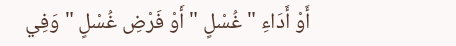أَوْ أَدَاءِ " غُسْلٍ " أَوْ فَرْضِ غُسْلٍ " وَفِي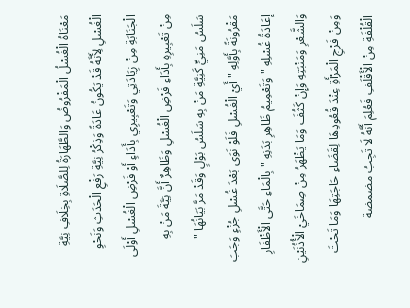مَعْنَاهُ الْغُسْلُ الْمَفْرُوضُ وَالطَّهَارَةُ لِلصَّلَاةِ بِخِلَافِ نِيَّةِ الْغُسْلِ لِأَنَّهُ قَدْ يَكُونُ عَادَةً وَذِكْرُ نِيَّةِ رَفْعِ الْحَدَثِ وَنَحْوِ الْجَنَابَةِ مِنْ زِيَادَتِي وَتَعْبِيرِي بِأَدَاءٍ أَوْ فَرْضِ الْغُسْلِ أَوْلَى مِنْ تَعْبِيرِهِ بِأَدَاءِ فَرْضِ الْغُسْلِ وَظَاهِرٌ أَنَّ نِيَّةَ مَنْ بِهِ سَلَسُ مَنِيٍّ كَنِيَّةِ مَنْ بِهِ سَلَسُ بَوْلٍ وَقَدْ مَرَّ بَيَانُهَا " مَقْرُونَةً بِأَوَّلِهِ " أَيْ الْغُسْلِ فَلَوْ نَوَى بَعْدَ غُسْلِ جُزْءٍ وَجَبَ إعَادَةُ غُسْلِهِ " وَتَعْمِيمُ ظَاهِرِ بَدَنِهِ " بِالْمَاءِ حَتَّى الْأَظْفَارِ وَالشَّعْرِ وَمَنْبَتِهِ وَإِنْ كَثُفَ وَمَا يَظْهَرُ مِنْ صِمَاخَيْ الْأُذُنَيْنِ وَمِنْ فَرْجِ الْمَرْأَةِ عِنْدَ قُعُودِهَا لِقَضَاءِ حَاجَتِهَا وَمَا تَحْتَ الْقُلْفَةِ مِنْ الْأَقْلَفِ فَعُلِمَ أَنَّهُ لَا تَجِبُ مضمضة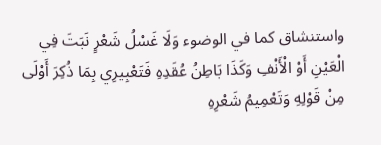واستنشاق كما في الوضوء وَلَا غَسْلُ شَعْرٍ نَبَتَ فِي الْعَيْنِ أَوْ الْأَنْفِ وَكَذَا بَاطِنُ عُقَدِهِ فَتَعْبِيرِي بِمَا ذُكِرَ أَوْلَى مِنْ قَوْلِهِ وَتَعْمِيمُ شَعْرِهِ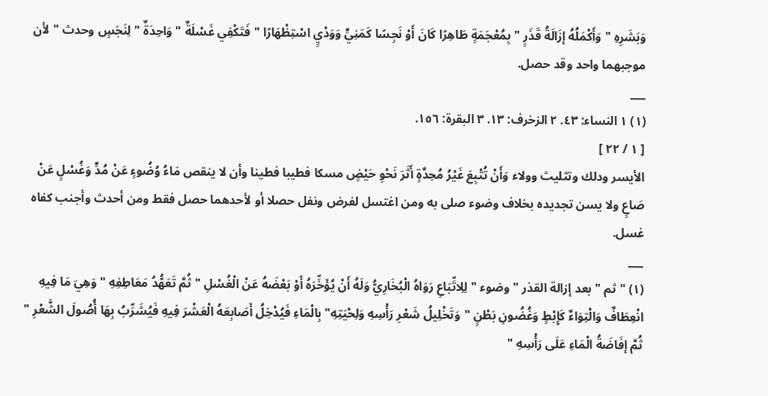وَبَشَرِهِ " وَأَكْمَلُهُ إزَالَةُ قَذَرٍ " بِمُعْجَمَةٍ طَاهِرًا كَانَ أَوْ نَجِسًا كَمَنِيٍّ وَوَدْيٍ اسْتِظْهَارًا " فَتَكْفِي غَسْلَةٌ " وَاحِدَةٌ " لِنَجَسٍ وحدث " لأن موجبهما واحد وقد حصل.
___
(١) ١ النساء: ٤٣. ٢ الزخرف: ١٣. ٣ البقرة: ١٥٦.
[ ١ / ٢٢ ]
الأيسر ودلك وتثليث وولاء وَأَنْ تُتْبِعَ غَيْرُ مُحِدَّةٍ أَثَرَ نَحْوِ حَيْضٍ مسكا فطيبا فطينا وأن لا ينقص مَاءُ وُضُوءٍ عَنْ مُدٍّ وَغُسْلٍ عَنْ صَاعٍ ولا يسن تجديده بخلاف وضوء صلى به ومن اغتسل لفرض ونفل حصلا أو لأحدهما حصل فقط ومن أحدث وأجنب كفاه غسل.
___
(١) " ثم " بعد إزالة القذر " وضوء " لِلِاتِّبَاعِ رَوَاهُ الْبُخَارِيُّ وَلَهُ أَنْ يُؤَخِّرَهُ أَوْ بَعْضَهُ عَنْ الْغُسْلِ " ثُمَّ تَعَهُّدُ مَعَاطِفِهِ " وَهِيَ مَا فِيهِ انْعِطَافٌ وَالْتِوَاءٌ كَإِبْطٍ وَغُضُونِ بَطْنٍ "وَتَخْلِيلُ شَعْرِ رَأْسِهِ وَلِحْيَتِهِ" بِالْمَاءِ فَيُدْخِلُ أَصَابِعَهُ الْعَشْرَ فِيهِ فَيُشَرِّبُ بِهَا أُصُولَ الشَّعْرِ " ثُمَّ إفَاضَةُ الْمَاءِ عَلَى رَأْسِهِ "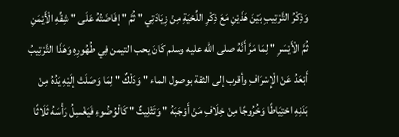وَذِكْرُ التَّرْتِيبِ بَيْنَ هَذَيْنِ مَعَ ذِكْرِ اللِّحْيَةِ مِنْ زِيَادَتِي " ثُمَّ " إفَاضَتُهُ عَلَى " شِقِّهِ الْأَيْمَنِ ثُمَّ الْأَيْسَرِ " لِمَا مَرَّ أَنَّهُ صلى الله عليه وسلم كَانَ يحب التيمن فِي طُهُورِهِ وَهَذَا التَّرْتِيبُ أَبْعَدُ عَنْ الْإِسْرَافِ وأقرب إلى الثقة بوصول الماء " وَدَلْكٌ " لِمَا وَصَلَتْ إلَيْهِ يَدُهُ مِنْ بَدَنِهِ احْتِيَاطًا وَخُرُوجًا مِنْ خِلَافِ مَنْ أَوْجَبَهُ " وَتَثْلِيثٌ " كَالْوُضُوءِ فَيَغْسِلُ رَأْسَهُ ثَلَاثًا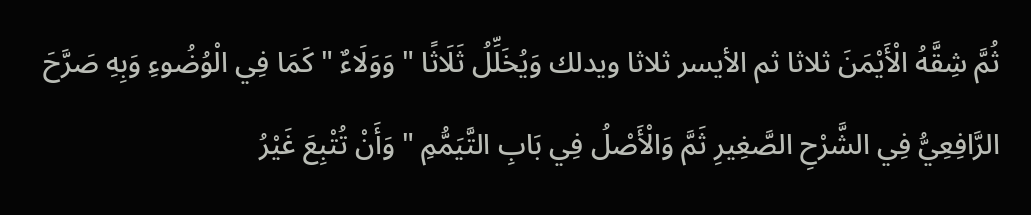ثُمَّ شِقَّهُ الْأَيْمَنَ ثلاثا ثم الأيسر ثلاثا ويدلك وَيُخَلِّلُ ثَلَاثًا " وَوَلَاءٌ " كَمَا فِي الْوُضُوءِ وَبِهِ صَرَّحَ الرَّافِعِيُّ فِي الشَّرْحِ الصَّغِيرِ ثَمَّ وَالْأَصْلُ فِي بَابِ التَّيَمُّمِ " وَأَنْ تُتْبِعَ غَيْرُ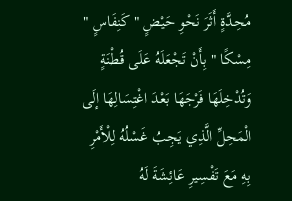مُحِدَّةٍ أَثَرَ نَحْوِ حَيْضٍ " كَنِفَاسٍ " مِسْكًا " بِأَنْ تَجْعَلَهُ عَلَى قُطْنَةٍ وَتُدْخِلَهَا فَرْجَهَا بَعْدَ اغْتِسَالِهَا إلَى الْمَحِلِّ الَّذِي يَجِبُ غَسْلُهُ لِلْأَمْرِ بِهِ مَعَ تَفْسِيرِ عَائِشَةَ لَهُ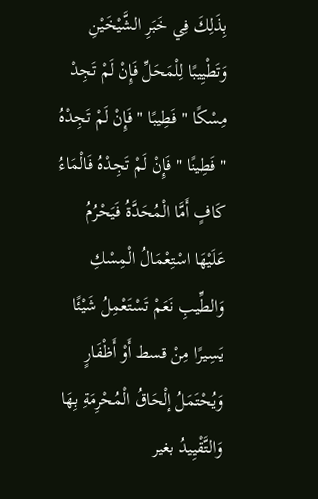بِذَلِكَ فِي خَبَرِ الشَّيْخَيْنِ وَتَطْيِيبًا لِلْمَحَلِّ فَإِنْ لَمْ تَجِدْ مِسْكًا " فَطِيبًا " فَإِنْ لَمْ تَجِدْهُ " فَطِينًا " فَإِنْ لَمْ تَجِدْهُ فَالْمَاءُ كَافٍ أَمَّا الْمُحَدَّةُ فَيَحْرُمُ عَلَيْهَا اسْتِعْمَالُ الْمِسْكِ وَالطِّيبِ نَعَمْ تَسْتَعْمِلُ شَيْئًا يَسِيرًا مِنْ قسط أَوْ أَظْفَارٍ وَيُحْتَمَلُ إلْحَاقُ الْمُحْرِمَةِ بِهَا وَالتَّقْيِيدُ بغير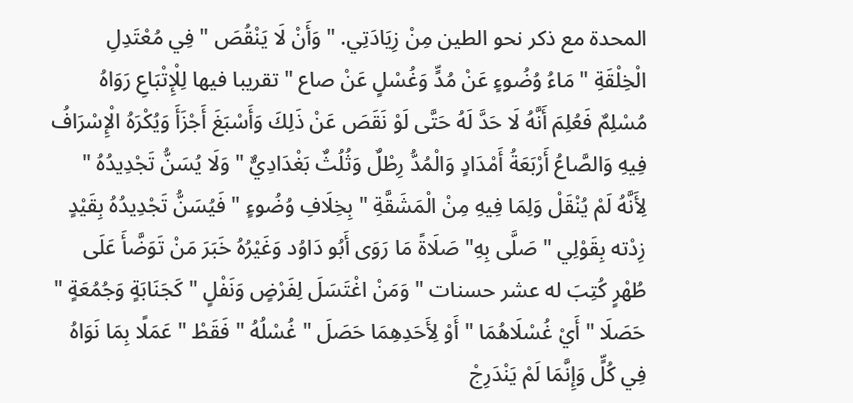المحدة مع ذكر نحو الطين مِنْ زِيَادَتِي. " وَأَنْ لَا يَنْقُصَ " فِي مُعْتَدِلِ الْخِلْقَةِ " مَاءُ وُضُوءٍ عَنْ مُدٍّ وَغُسْلٍ عَنْ صاع " تقريبا فيها لِلْإِتْبَاعِ رَوَاهُ مُسْلِمٌ فَعُلِمَ أَنَّهُ لَا حَدَّ لَهُ حَتَّى لَوْ نَقَصَ عَنْ ذَلِكَ وَأَسْبَغَ أَجْزَأَ وَيُكْرَهُ الْإِسْرَافُ فِيهِ وَالصَّاعُ أَرْبَعَةُ أَمْدَادٍ وَالْمُدُّ رِطْلٌ وَثُلُثٌ بَغْدَادِيٌّ " وَلَا يُسَنُّ تَجْدِيدُهُ " لِأَنَّهُ لَمْ يُنْقَلْ وَلِمَا فِيهِ مِنْ الْمَشَقَّةِ " بِخِلَافِ وُضُوءٍ " فَيُسَنُّ تَجْدِيدُهُ بِقَيْدٍ زِدْته بِقَوْلِي " صَلَّى بِهِ" صَلَاةً مَا رَوَى أَبُو دَاوُد وَغَيْرُهُ خَبَرَ مَنْ تَوَضَّأَ عَلَى طُهْرٍ كُتِبَ له عشر حسنات " وَمَنْ اغْتَسَلَ لِفَرْضٍ وَنَفْلٍ " كَجَنَابَةٍ وَجُمُعَةٍ " حَصَلَا " أَيْ غُسْلَاهُمَا " أَوْ لِأَحَدِهِمَا حَصَلَ " غُسْلُهُ " فَقَطْ " عَمَلًا بِمَا نَوَاهُ فِي كُلٍّ وَإِنَّمَا لَمْ يَنْدَرِجْ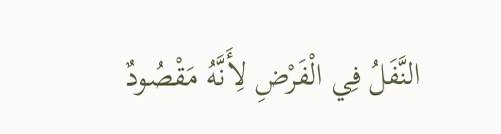النَّفَلُ فِي الْفَرْضِ لِأَنَّهُ مَقْصُودٌ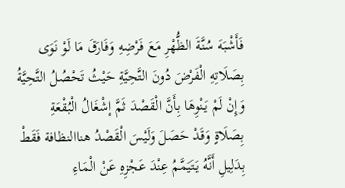فَأَشْبَهَ سُنَّةَ الظُّهْرِ مَعَ فَرْضِهِ وَفَارَقَ مَا لَوْ نَوَى بِصَلَاتِهِ الْفَرْضَ دُونَ التَّحِيَّةِ حَيْثُ تَحْصُلُ التَّحِيَّةُ وَإِنْ لَمْ يَنْوِهَا بِأَنَّ الْقَصْدَ ثَمَّ إشْغَالُ الْبُقْعَةِ بِصَلَاةٍ وَقَدْ حَصَلَ وَلَيْسَ الْقَصْدُ هناالنظافة فَقَطْ بِدَلِيلِ أَنَّهُ يَتَيَمَّمُ عِنْدَ عَجْزِهِ عَنْ الْمَاءِ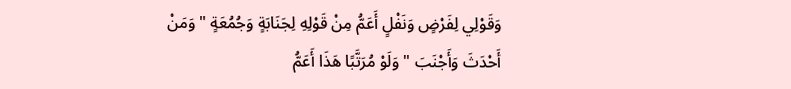وَقَوْلِي لِفَرْضٍ وَنَفْلٍ أَعَمُّ مِنْ قَوْلِهِ لِجَنَابَةٍ وَجُمُعَةٍ " وَمَنْ أَحْدَثَ وَأَجْنَبَ " وَلَوْ مُرَتَّبًا هَذَا أَعَمُّ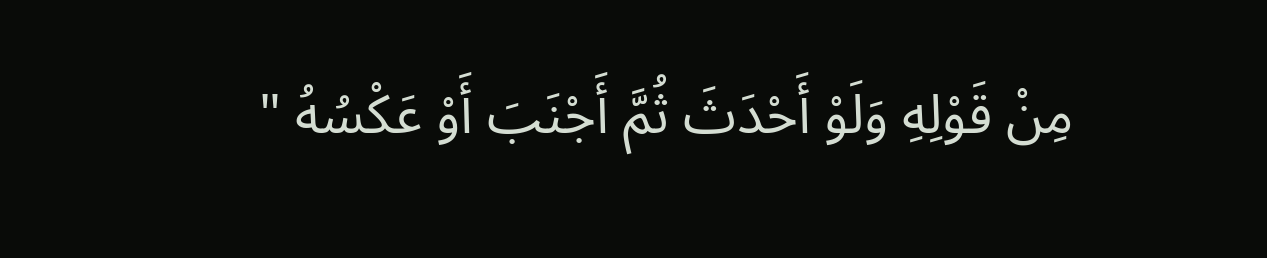مِنْ قَوْلِهِ وَلَوْ أَحْدَثَ ثُمَّ أَجْنَبَ أَوْ عَكْسُهُ "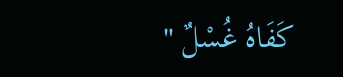كَفَاهُ غُسْلٌ "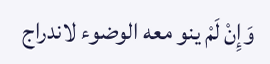وَإِنْ لَمْ ينو معه الوضوء لاندراج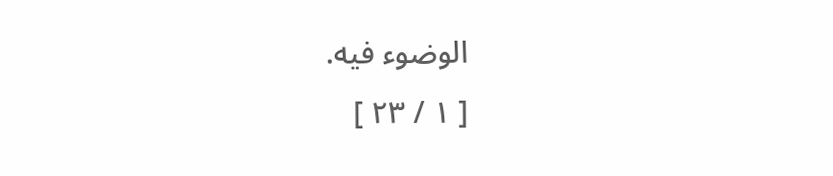الوضوء فيه.
[ ١ / ٢٣ ]